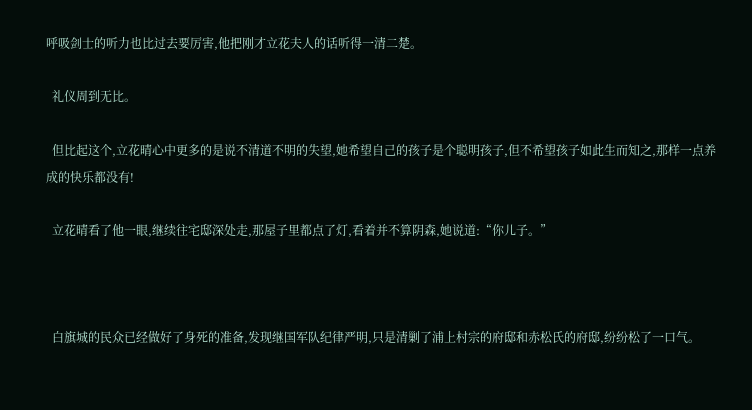呼吸剑士的听力也比过去要厉害,他把刚才立花夫人的话听得一清二楚。

  礼仪周到无比。

  但比起这个,立花晴心中更多的是说不清道不明的失望,她希望自己的孩子是个聪明孩子,但不希望孩子如此生而知之,那样一点养成的快乐都没有!

  立花晴看了他一眼,继续往宅邸深处走,那屋子里都点了灯,看着并不算阴森,她说道:“你儿子。”



  白旗城的民众已经做好了身死的准备,发现继国军队纪律严明,只是清剿了浦上村宗的府邸和赤松氏的府邸,纷纷松了一口气。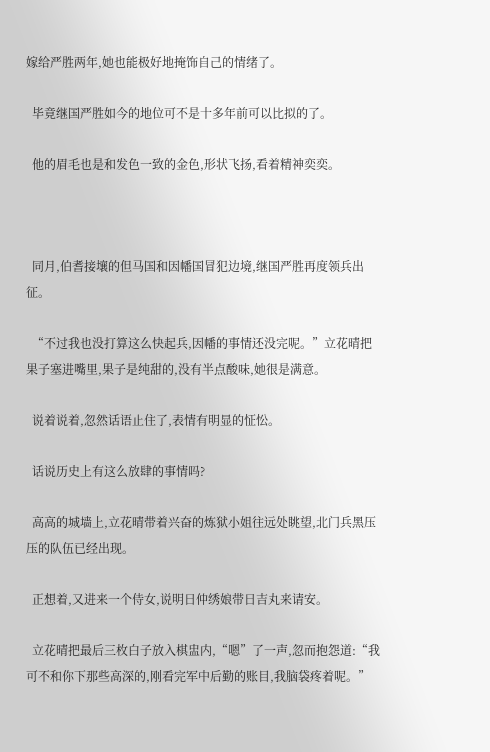嫁给严胜两年,她也能极好地掩饰自己的情绪了。

  毕竟继国严胜如今的地位可不是十多年前可以比拟的了。

  他的眉毛也是和发色一致的金色,形状飞扬,看着精神奕奕。



  同月,伯耆接壤的但马国和因幡国冒犯边境,继国严胜再度领兵出征。

  “不过我也没打算这么快起兵,因幡的事情还没完呢。”立花晴把果子塞进嘴里,果子是纯甜的,没有半点酸味,她很是满意。

  说着说着,忽然话语止住了,表情有明显的怔忪。

  话说历史上有这么放肆的事情吗?

  高高的城墙上,立花晴带着兴奋的炼狱小姐往远处眺望,北门兵黑压压的队伍已经出现。

  正想着,又进来一个侍女,说明日仲绣娘带日吉丸来请安。

  立花晴把最后三枚白子放入棋盅内,“嗯”了一声,忽而抱怨道:“我可不和你下那些高深的,刚看完军中后勤的账目,我脑袋疼着呢。”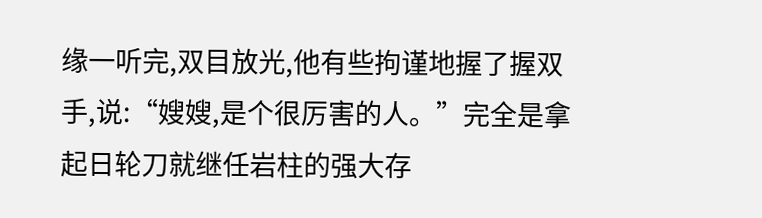缘一听完,双目放光,他有些拘谨地握了握双手,说:“嫂嫂,是个很厉害的人。”完全是拿起日轮刀就继任岩柱的强大存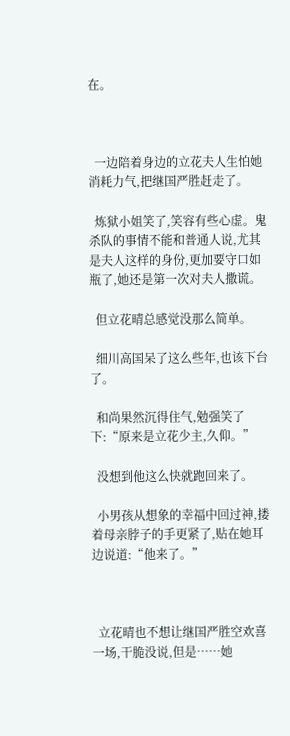在。



  一边陪着身边的立花夫人生怕她消耗力气,把继国严胜赶走了。

  炼狱小姐笑了,笑容有些心虚。鬼杀队的事情不能和普通人说,尤其是夫人这样的身份,更加要守口如瓶了,她还是第一次对夫人撒谎。

  但立花晴总感觉没那么简单。

  细川高国呆了这么些年,也该下台了。

  和尚果然沉得住气,勉强笑了下:“原来是立花少主,久仰。”

  没想到他这么快就跑回来了。

  小男孩从想象的幸福中回过神,搂着母亲脖子的手更紧了,贴在她耳边说道:“他来了。”



  立花晴也不想让继国严胜空欢喜一场,干脆没说,但是……她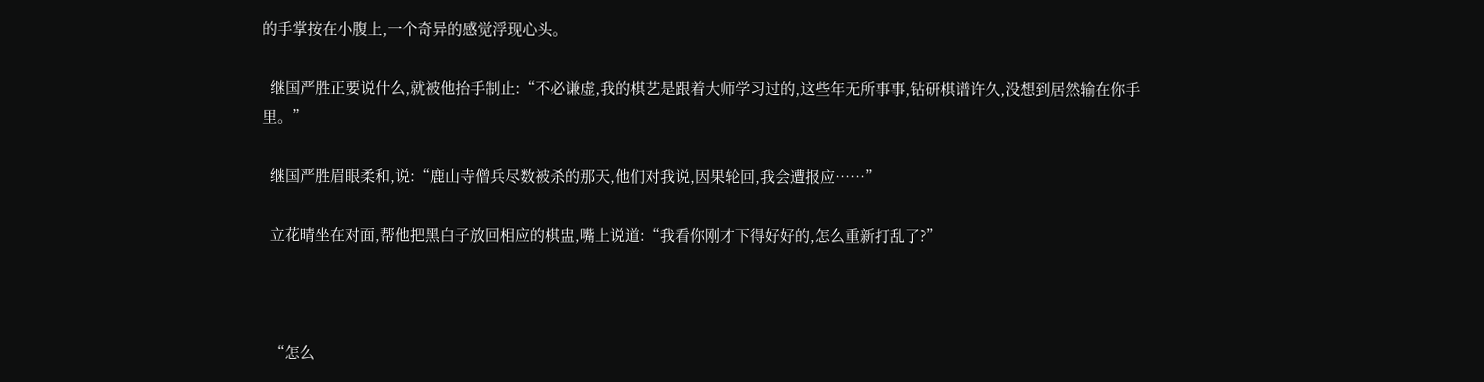的手掌按在小腹上,一个奇异的感觉浮现心头。

  继国严胜正要说什么,就被他抬手制止:“不必谦虚,我的棋艺是跟着大师学习过的,这些年无所事事,钻研棋谱许久,没想到居然输在你手里。”

  继国严胜眉眼柔和,说:“鹿山寺僧兵尽数被杀的那天,他们对我说,因果轮回,我会遭报应……”

  立花晴坐在对面,帮他把黑白子放回相应的棋盅,嘴上说道:“我看你刚才下得好好的,怎么重新打乱了?”



  “怎么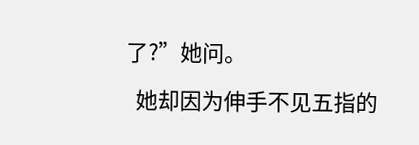了?”她问。

  她却因为伸手不见五指的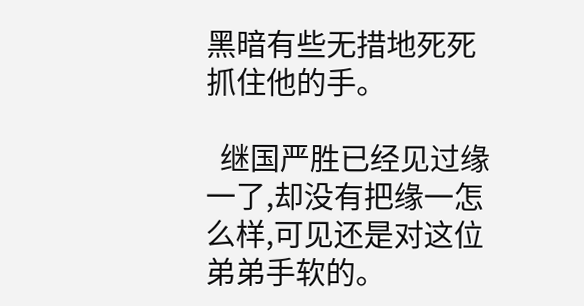黑暗有些无措地死死抓住他的手。

  继国严胜已经见过缘一了,却没有把缘一怎么样,可见还是对这位弟弟手软的。